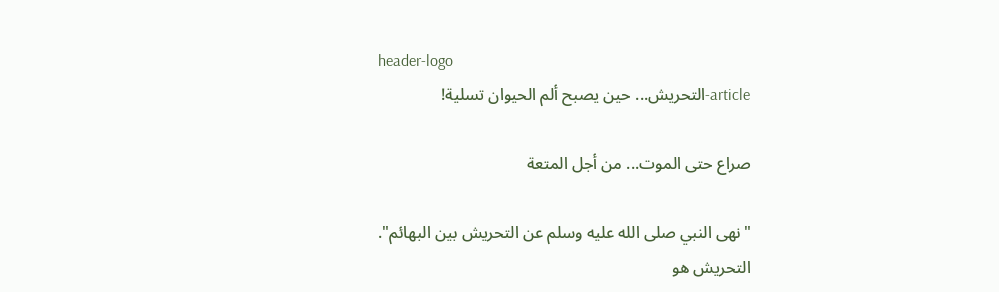header-logo
article-التحريش... حين يصبح ألم الحيوان تسلية!

صراع حتى الموت... من أجل المتعة

"نهى النبي صلى الله عليه وسلم عن التحريش بين البهائم". التحريش هو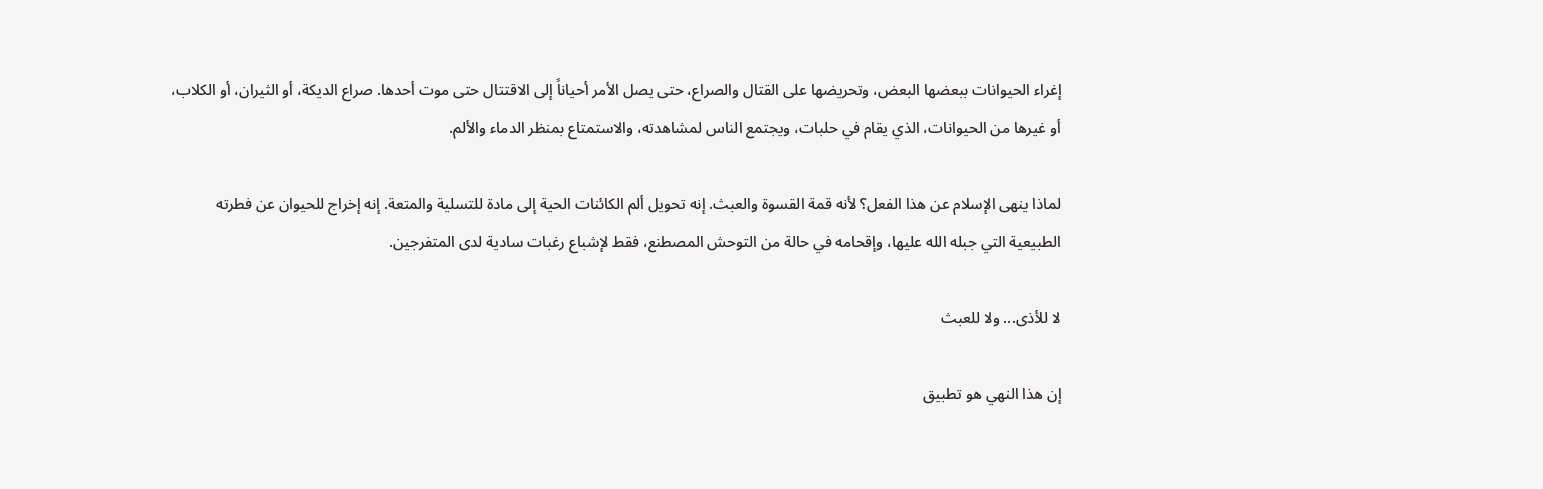إغراء الحيوانات ببعضها البعض، وتحريضها على القتال والصراع، حتى يصل الأمر أحياناً إلى الاقتتال حتى موت أحدها. صراع الديكة، أو الثيران، أو الكلاب، أو غيرها من الحيوانات، الذي يقام في حلبات، ويجتمع الناس لمشاهدته، والاستمتاع بمنظر الدماء والألم.

لماذا ينهى الإسلام عن هذا الفعل؟ لأنه قمة القسوة والعبث. إنه تحويل ألم الكائنات الحية إلى مادة للتسلية والمتعة. إنه إخراج للحيوان عن فطرته الطبيعية التي جبله الله عليها، وإقحامه في حالة من التوحش المصطنع، فقط لإشباع رغبات سادية لدى المتفرجين.

لا للأذى... ولا للعبث

إن هذا النهي هو تطبيق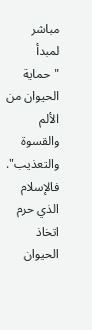مباشر لمبدأ "حماية الحيوان من الألم والقسوة والتعذيب". فالإسلام الذي حرم اتخاذ الحيوان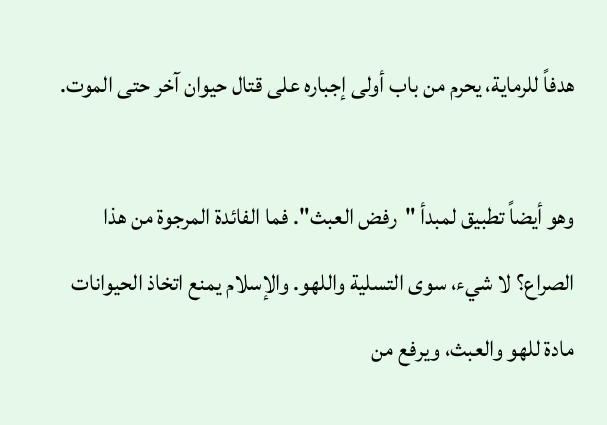هدفاً للرماية، يحرم من باب أولى إجباره على قتال حيوان آخر حتى الموت.

وهو أيضاً تطبيق لمبدأ "رفض العبث". فما الفائدة المرجوة من هذا الصراع؟ لا شيء، سوى التسلية واللهو. والإسلام يمنع اتخاذ الحيوانات مادة للهو والعبث، ويرفع من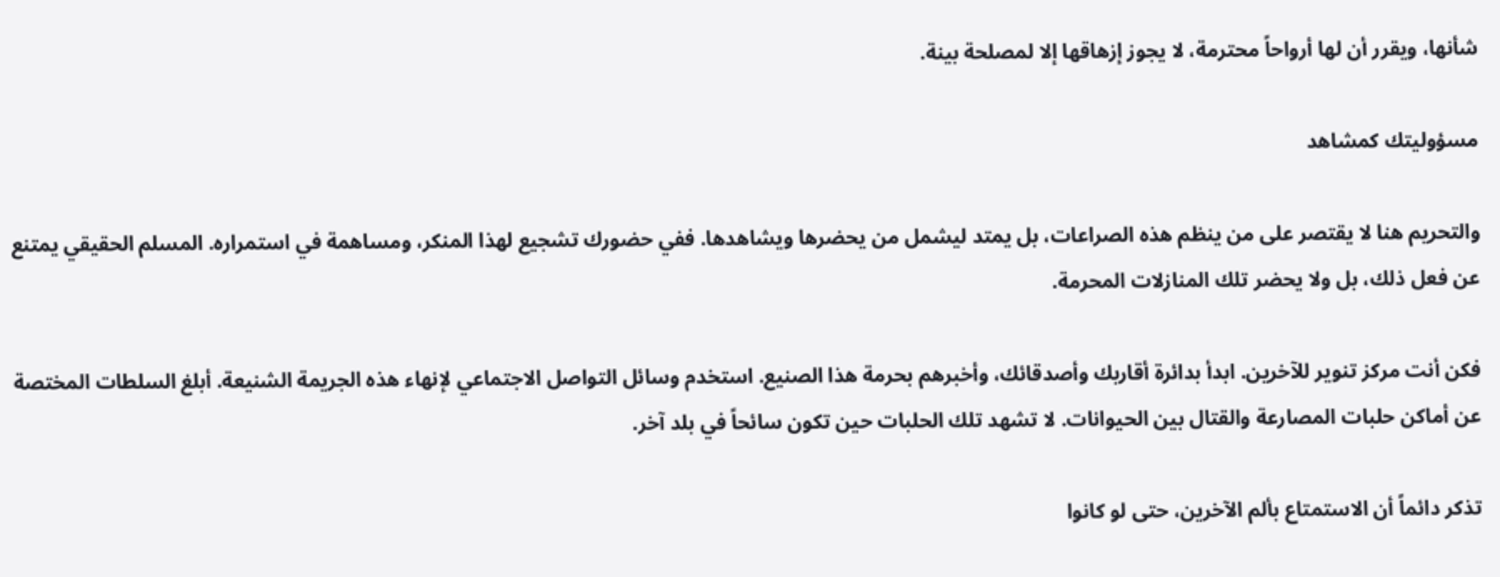شأنها، ويقرر أن لها أرواحاً محترمة، لا يجوز إزهاقها إلا لمصلحة بينة.

مسؤوليتك كمشاهد

والتحريم هنا لا يقتصر على من ينظم هذه الصراعات، بل يمتد ليشمل من يحضرها ويشاهدها. ففي حضورك تشجيع لهذا المنكر، ومساهمة في استمراره. المسلم الحقيقي يمتنع عن فعل ذلك، بل ولا يحضر تلك المنازلات المحرمة.

فكن أنت مركز تنوير للآخرين. ابدأ بدائرة أقاربك وأصدقائك، وأخبرهم بحرمة هذا الصنيع. استخدم وسائل التواصل الاجتماعي لإنهاء هذه الجريمة الشنيعة. أبلغ السلطات المختصة عن أماكن حلبات المصارعة والقتال بين الحيوانات. لا تشهد تلك الحلبات حين تكون سائحاً في بلد آخر.

تذكر دائماً أن الاستمتاع بألم الآخرين، حتى لو كانوا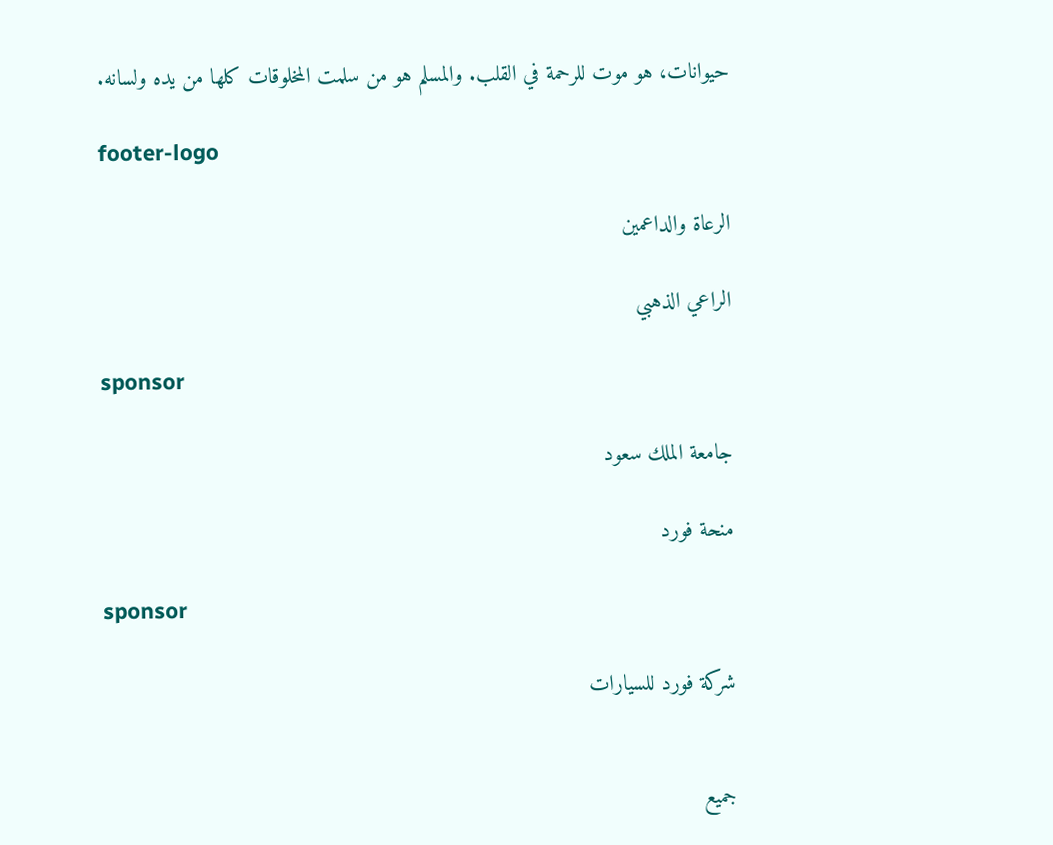حيوانات، هو موت للرحمة في القلب. والمسلم هو من سلمت المخلوقات كلها من يده ولسانه.

footer-logo

الرعاة والداعمين

الراعي الذهبي

sponsor

جامعة الملك سعود

منحة فورد

sponsor

شركة فورد للسيارات


جميع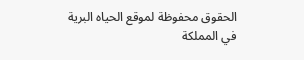الحقوق محفوظة لموقع الحياه البرية في المملكة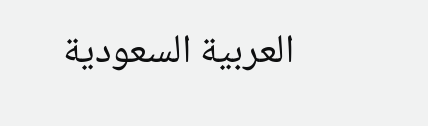العربية السعودية